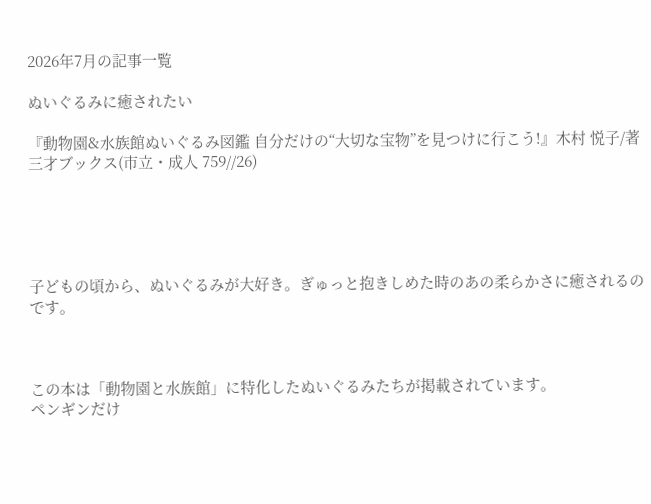2026年7月の記事一覧

ぬいぐるみに癒されたい

『動物園&水族館ぬいぐるみ図鑑 自分だけの“大切な宝物”を見つけに行こう!』木村 悦子/著 三才ブックス(市立・成人 759//26)





子どもの頃から、ぬいぐるみが大好き。ぎゅっと抱きしめた時のあの柔らかさに癒されるのです。



この本は「動物園と水族館」に特化したぬいぐるみたちが掲載されています。
ペンギンだけ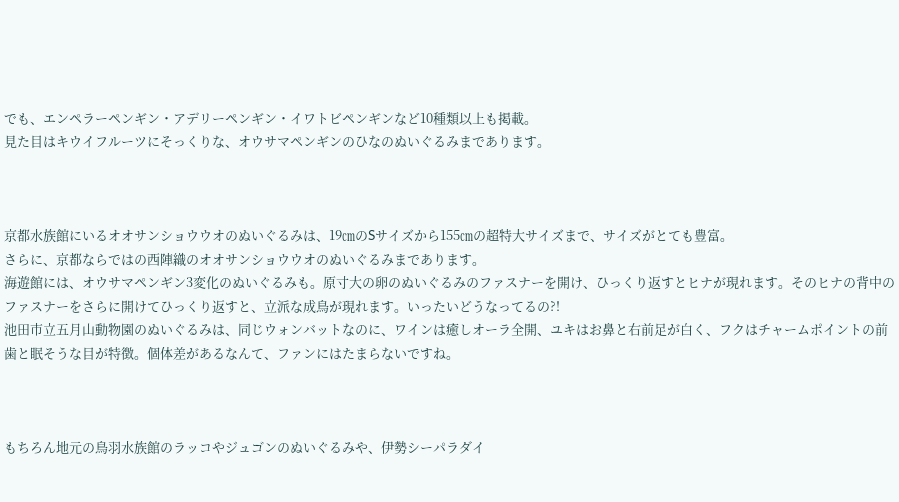でも、エンペラーペンギン・アデリーペンギン・イワトビペンギンなど10種類以上も掲載。
見た目はキウイフルーツにそっくりな、オウサマペンギンのひなのぬいぐるみまであります。



京都水族館にいるオオサンショウウオのぬいぐるみは、19㎝のSサイズから155㎝の超特大サイズまで、サイズがとても豊富。
さらに、京都ならではの西陣織のオオサンショウウオのぬいぐるみまであります。
海遊館には、オウサマペンギン3変化のぬいぐるみも。原寸大の卵のぬいぐるみのファスナーを開け、ひっくり返すとヒナが現れます。そのヒナの背中のファスナーをさらに開けてひっくり返すと、立派な成鳥が現れます。いったいどうなってるの?!
池田市立五月山動物園のぬいぐるみは、同じウォンバットなのに、ワインは癒しオーラ全開、ユキはお鼻と右前足が白く、フクはチャームポイントの前歯と眠そうな目が特徴。個体差があるなんて、ファンにはたまらないですね。



もちろん地元の鳥羽水族館のラッコやジュゴンのぬいぐるみや、伊勢シーパラダイ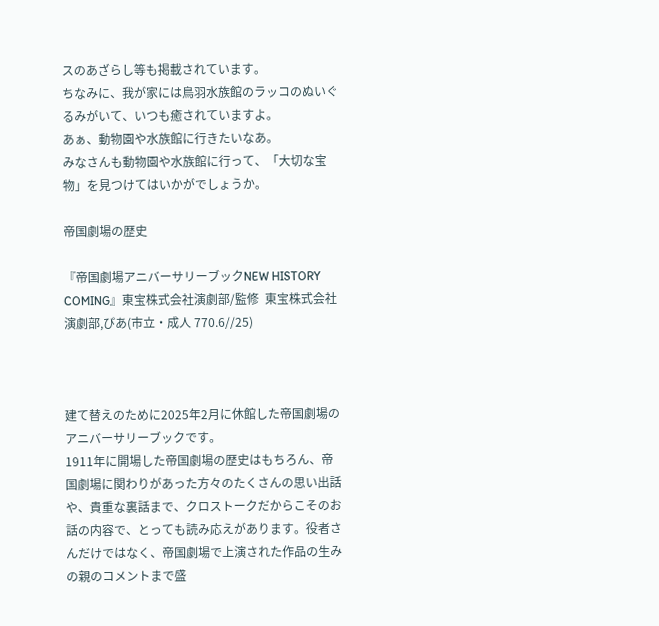スのあざらし等も掲載されています。
ちなみに、我が家には鳥羽水族館のラッコのぬいぐるみがいて、いつも癒されていますよ。
あぁ、動物園や水族館に行きたいなあ。
みなさんも動物園や水族館に行って、「大切な宝物」を見つけてはいかがでしょうか。

帝国劇場の歴史

『帝国劇場アニバーサリーブックNEW HISTORY COMING』東宝株式会社演劇部/監修  東宝株式会社演劇部,ぴあ(市立・成人 770.6//25)



建て替えのために2025年2月に休館した帝国劇場のアニバーサリーブックです。
1911年に開場した帝国劇場の歴史はもちろん、帝国劇場に関わりがあった方々のたくさんの思い出話や、貴重な裏話まで、クロストークだからこそのお話の内容で、とっても読み応えがあります。役者さんだけではなく、帝国劇場で上演された作品の生みの親のコメントまで盛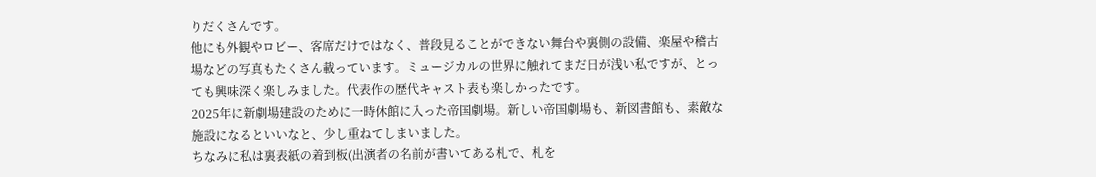りだくさんです。
他にも外観やロビー、客席だけではなく、普段見ることができない舞台や裏側の設備、楽屋や稽古場などの写真もたくさん載っています。ミュージカルの世界に触れてまだ日が浅い私ですが、とっても興味深く楽しみました。代表作の歴代キャスト表も楽しかったです。
2025年に新劇場建設のために一時休館に入った帝国劇場。新しい帝国劇場も、新図書館も、素敵な施設になるといいなと、少し重ねてしまいました。
ちなみに私は裏表紙の着到板(出演者の名前が書いてある札で、札を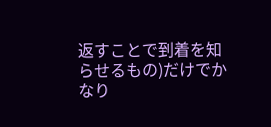返すことで到着を知らせるもの)だけでかなり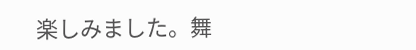楽しみました。舞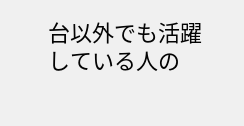台以外でも活躍している人の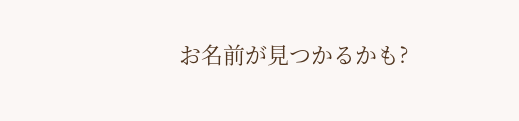お名前が見つかるかも?